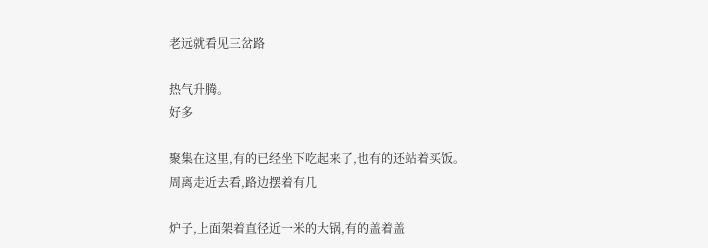老远就看见三岔路

热气升腾。
好多

聚集在这里,有的已经坐下吃起来了,也有的还站着买饭。
周离走近去看,路边摆着有几

炉子,上面架着直径近一米的大锅,有的盖着盖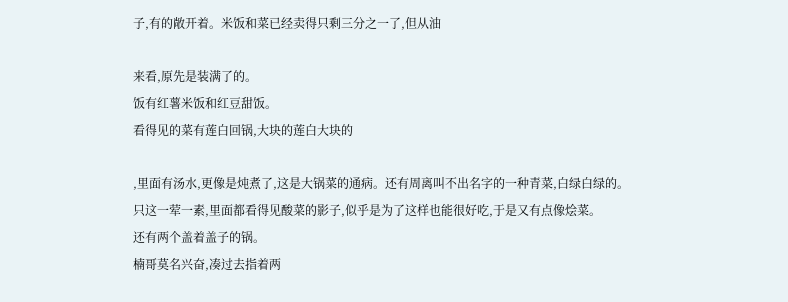子,有的敞开着。米饭和菜已经卖得只剩三分之一了,但从油

来看,原先是装满了的。
饭有红薯米饭和红豆甜饭。
看得见的菜有莲白回锅,大块的莲白大块的

,里面有汤水,更像是炖煮了,这是大锅菜的通病。还有周离叫不出名字的一种青菜,白绿白绿的。
只这一荤一素,里面都看得见酸菜的影子,似乎是为了这样也能很好吃,于是又有点像烩菜。
还有两个盖着盖子的锅。
楠哥莫名兴奋,凑过去指着两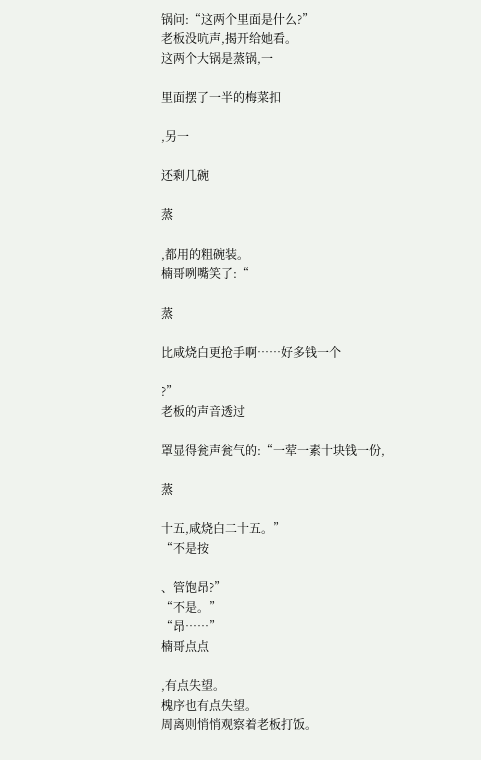锅问:“这两个里面是什么?”
老板没吭声,揭开给她看。
这两个大锅是蒸锅,一

里面摆了一半的梅菜扣

,另一

还剩几碗

蒸

,都用的粗碗装。
楠哥咧嘴笑了:“

蒸

比咸烧白更抢手啊……好多钱一个

?”
老板的声音透过

罩显得瓮声瓮气的:“一荤一素十块钱一份,

蒸

十五,咸烧白二十五。”
“不是按

、管饱昂?”
“不是。”
“昂……”
楠哥点点

,有点失望。
槐序也有点失望。
周离则悄悄观察着老板打饭。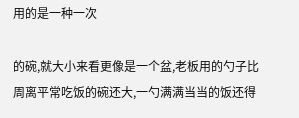用的是一种一次

的碗,就大小来看更像是一个盆,老板用的勺子比周离平常吃饭的碗还大,一勺满满当当的饭还得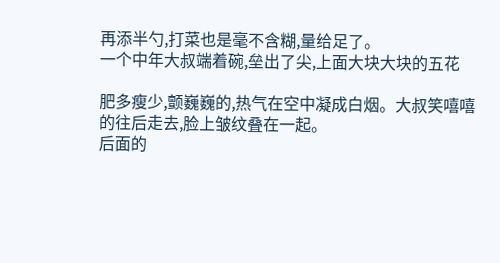再添半勺,打菜也是毫不含糊,量给足了。
一个中年大叔端着碗,垒出了尖,上面大块大块的五花

肥多瘦少,颤巍巍的,热气在空中凝成白烟。大叔笑嘻嘻的往后走去,脸上皱纹叠在一起。
后面的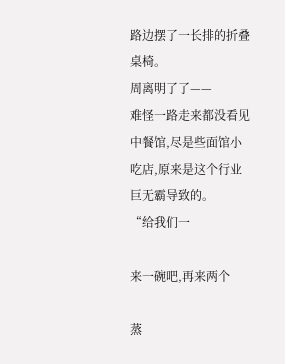路边摆了一长排的折叠桌椅。
周离明了了——
难怪一路走来都没看见中餐馆,尽是些面馆小吃店,原来是这个行业巨无霸导致的。
“给我们一

来一碗吧,再来两个

蒸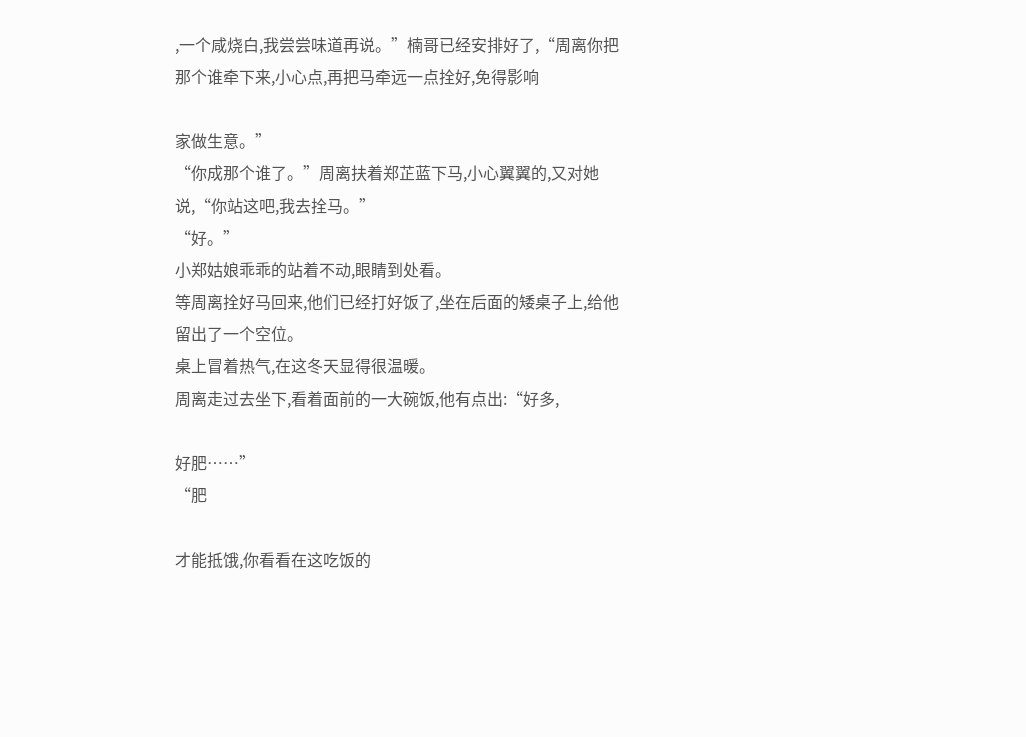,一个咸烧白,我尝尝味道再说。”楠哥已经安排好了,“周离你把那个谁牵下来,小心点,再把马牵远一点拴好,免得影响

家做生意。”
“你成那个谁了。”周离扶着郑芷蓝下马,小心翼翼的,又对她说,“你站这吧,我去拴马。”
“好。”
小郑姑娘乖乖的站着不动,眼睛到处看。
等周离拴好马回来,他们已经打好饭了,坐在后面的矮桌子上,给他留出了一个空位。
桌上冒着热气,在这冬天显得很温暖。
周离走过去坐下,看着面前的一大碗饭,他有点出:“好多,

好肥……”
“肥

才能抵饿,你看看在这吃饭的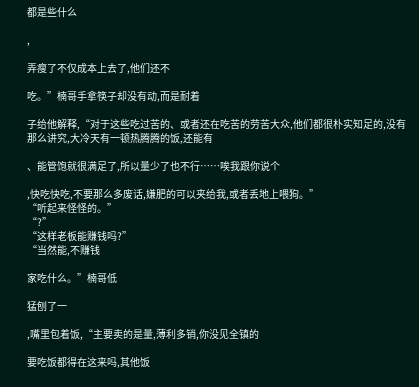都是些什么

,

弄瘦了不仅成本上去了,他们还不

吃。”楠哥手拿筷子却没有动,而是耐着

子给他解释,“对于这些吃过苦的、或者还在吃苦的劳苦大众,他们都很朴实知足的,没有那么讲究,大冷天有一顿热腾腾的饭,还能有

、能管饱就很满足了,所以量少了也不行……唉我跟你说个

,快吃快吃,不要那么多废话,嫌肥的可以夹给我,或者丢地上喂狗。”
“听起来怪怪的。”
“?”
“这样老板能赚钱吗?”
“当然能,不赚钱

家吃什么。”楠哥低

猛刨了一

,嘴里包着饭,“主要卖的是量,薄利多销,你没见全镇的

要吃饭都得在这来吗,其他饭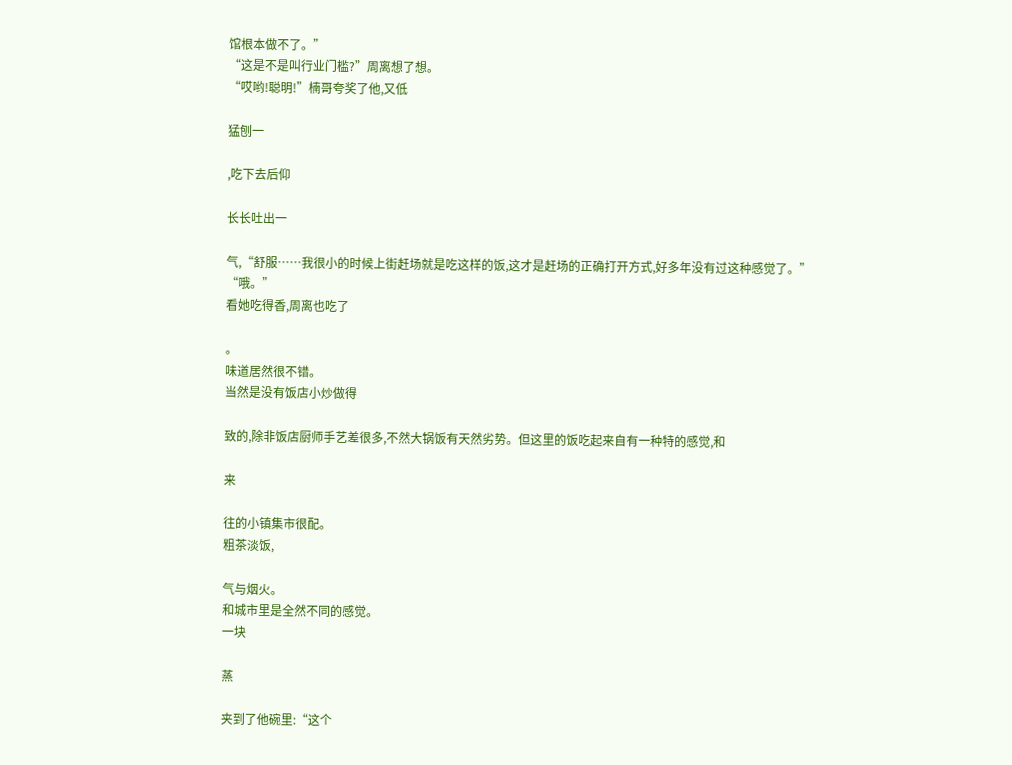馆根本做不了。”
“这是不是叫行业门槛?”周离想了想。
“哎哟!聪明!”楠哥夸奖了他,又低

猛刨一

,吃下去后仰

长长吐出一

气,“舒服……我很小的时候上街赶场就是吃这样的饭,这才是赶场的正确打开方式,好多年没有过这种感觉了。”
“哦。”
看她吃得香,周离也吃了

。
味道居然很不错。
当然是没有饭店小炒做得

致的,除非饭店厨师手艺差很多,不然大锅饭有天然劣势。但这里的饭吃起来自有一种特的感觉,和

来

往的小镇集市很配。
粗茶淡饭,

气与烟火。
和城市里是全然不同的感觉。
一块

蒸

夹到了他碗里:“这个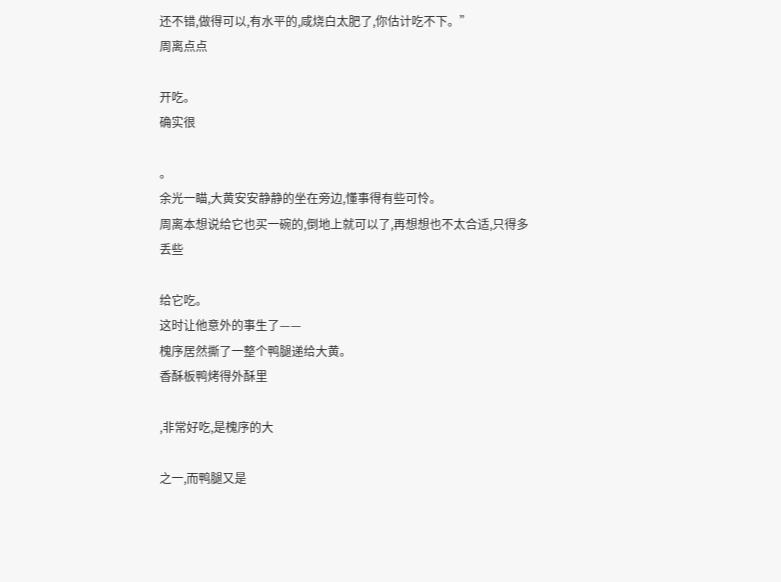还不错,做得可以,有水平的,咸烧白太肥了,你估计吃不下。”
周离点点

开吃。
确实很

。
余光一瞄,大黄安安静静的坐在旁边,懂事得有些可怜。
周离本想说给它也买一碗的,倒地上就可以了,再想想也不太合适,只得多丢些

给它吃。
这时让他意外的事生了——
槐序居然撕了一整个鸭腿递给大黄。
香酥板鸭烤得外酥里

,非常好吃,是槐序的大

之一,而鸭腿又是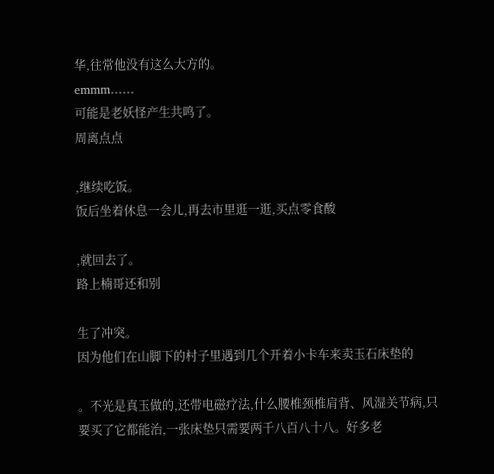华,往常他没有这么大方的。
emmm……
可能是老妖怪产生共鸣了。
周离点点

,继续吃饭。
饭后坐着休息一会儿,再去市里逛一逛,买点零食酸

,就回去了。
路上楠哥还和别

生了冲突。
因为他们在山脚下的村子里遇到几个开着小卡车来卖玉石床垫的

。不光是真玉做的,还带电磁疗法,什么腰椎颈椎肩背、风湿关节病,只要买了它都能治,一张床垫只需要两千八百八十八。好多老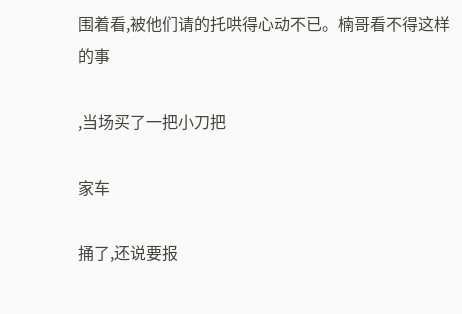围着看,被他们请的托哄得心动不已。楠哥看不得这样的事

,当场买了一把小刀把

家车

捅了,还说要报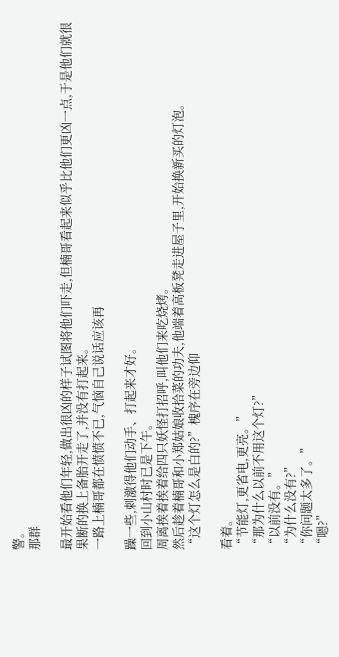警。
那群

最开始看他们年轻,做出很凶的样子试图将他们吓走,但楠哥看起来似乎比他们更凶一点,于是他们就很果断的换上备胎开走了,并没有打起来。
一路上楠哥都在愤愤不已,气恼自己说话应该再

躁一些,刺激得他们动手、打起来才好。
回到小山村时已是下午。
周离挨着挨着给四只妖怪打招呼,叫他们来吃烧烤。
然后趁着楠哥和小郑姑娘收拾菜的功夫,他端着高板凳走进屋子里,开始换新买的灯泡。
“这个灯怎么是白的?”槐序在旁边仰

看着。
“节能灯,更省电,更亮。”
“那为什么以前不用这个灯?”
“以前没有。”
“为什么没有?”
“你问题太多了。”
“嗯?”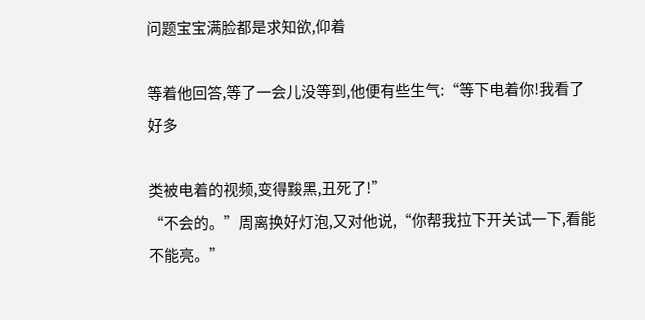问题宝宝满脸都是求知欲,仰着

等着他回答,等了一会儿没等到,他便有些生气:“等下电着你!我看了好多

类被电着的视频,变得黢黑,丑死了!”
“不会的。”周离换好灯泡,又对他说,“你帮我拉下开关试一下,看能不能亮。”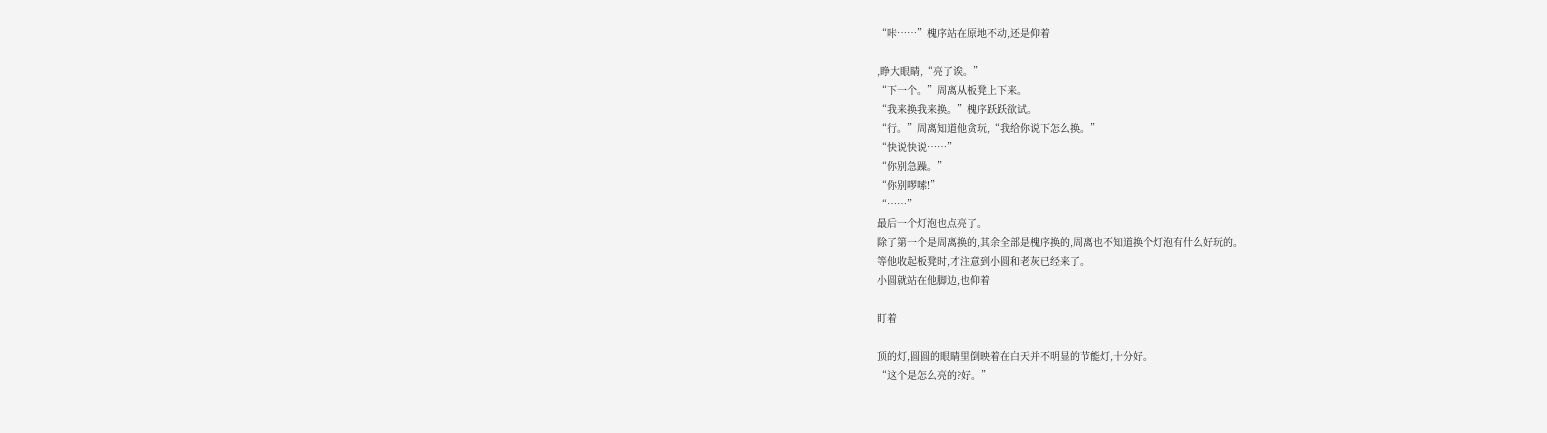“咔……”槐序站在原地不动,还是仰着

,睁大眼睛,“亮了诶。”
“下一个。”周离从板凳上下来。
“我来换我来换。”槐序跃跃欲试。
“行。”周离知道他贪玩,“我给你说下怎么换。”
“快说快说……”
“你别急躁。”
“你别啰嗦!”
“……”
最后一个灯泡也点亮了。
除了第一个是周离换的,其余全部是槐序换的,周离也不知道换个灯泡有什么好玩的。
等他收起板凳时,才注意到小圆和老灰已经来了。
小圆就站在他脚边,也仰着

盯着

顶的灯,圆圆的眼睛里倒映着在白天并不明显的节能灯,十分好。
“这个是怎么亮的?好。”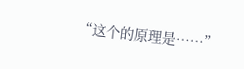“这个的原理是……”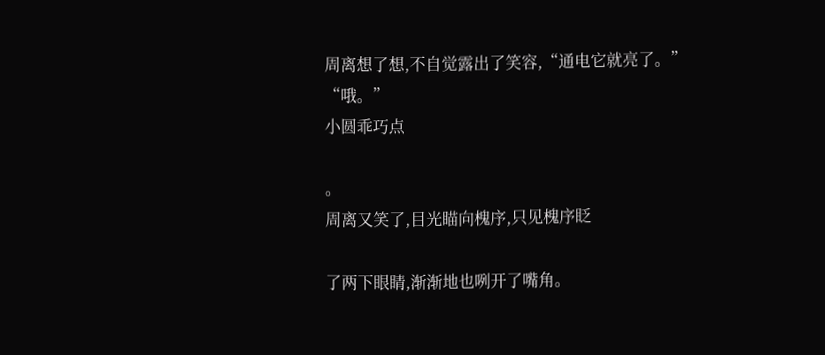周离想了想,不自觉露出了笑容,“通电它就亮了。”
“哦。”
小圆乖巧点

。
周离又笑了,目光瞄向槐序,只见槐序眨

了两下眼睛,渐渐地也咧开了嘴角。